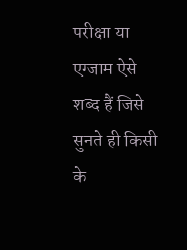परीक्षा या एग्जाम ऐसे शब्द हैं जिसे सुनते ही किसी के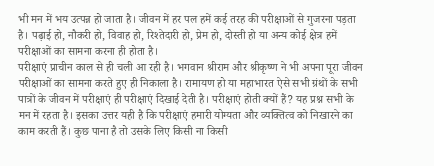भी मन में भय उत्पन्न हो जाता है। जीवन में हर पल हमें कई तरह की परीक्षाओं से गुजरना पड़ता है। पढ़ाई हो, नौकरी हो, विवाह हो, रिश्तेदारी हो, प्रेम हो, दोस्ती हो या अन्य कोई क्षेत्र हमें परीक्षाओं का सामना करना ही होता है।
परीक्षाएं प्राचीन काल से ही चली आ रही है। भगवान श्रीराम और श्रीकृष्ण ने भी अपना पूरा जीवन परीक्षाओं का सामना करते हुए ही निकाला है। रामायण हो या महाभारत ऐसे सभी ग्रंथों के सभी पात्रों के जीवन में परीक्षाएं ही परीक्षाएं दिखाई देती है। परीक्षाएं होती क्यों हैं? यह प्रश्न सभी के मन में रहता है। इसका उत्तर यही है कि परीक्षाएं हमारी योग्यता और व्यक्तित्व को निखारने का काम करती हैं। कुछ पाना है तो उसके लिए किसी ना किसी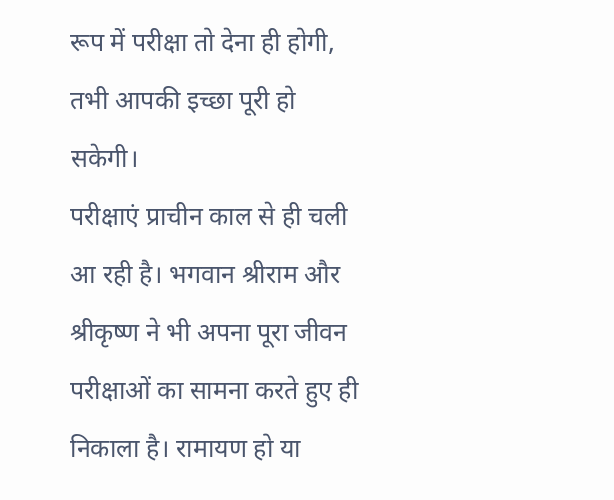रूप में परीक्षा तो देना ही होगी, तभी आपकी इच्छा पूरी हो सकेगी।
परीक्षाएं प्राचीन काल से ही चली आ रही है। भगवान श्रीराम और श्रीकृष्ण ने भी अपना पूरा जीवन परीक्षाओं का सामना करते हुए ही निकाला है। रामायण हो या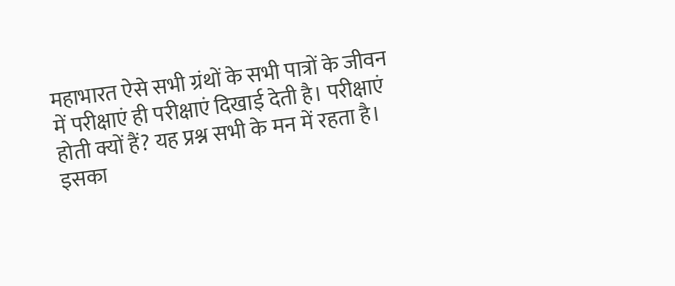महाभारत ऐसे सभी ग्रंथों के सभी पात्रों के जीवन में परीक्षाएं ही परीक्षाएं दिखाई देती है। परीक्षाएं होती क्यों हैं? यह प्रश्न सभी के मन में रहता है। इसका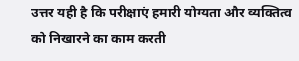उत्तर यही है कि परीक्षाएं हमारी योग्यता और व्यक्तित्व को निखारने का काम करती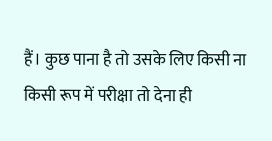हैं। कुछ पाना है तो उसके लिए किसी ना किसी रूप में परीक्षा तो देना ही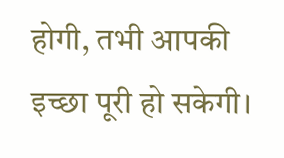होगी, तभी आपकी इच्छा पूरी हो सकेगी।